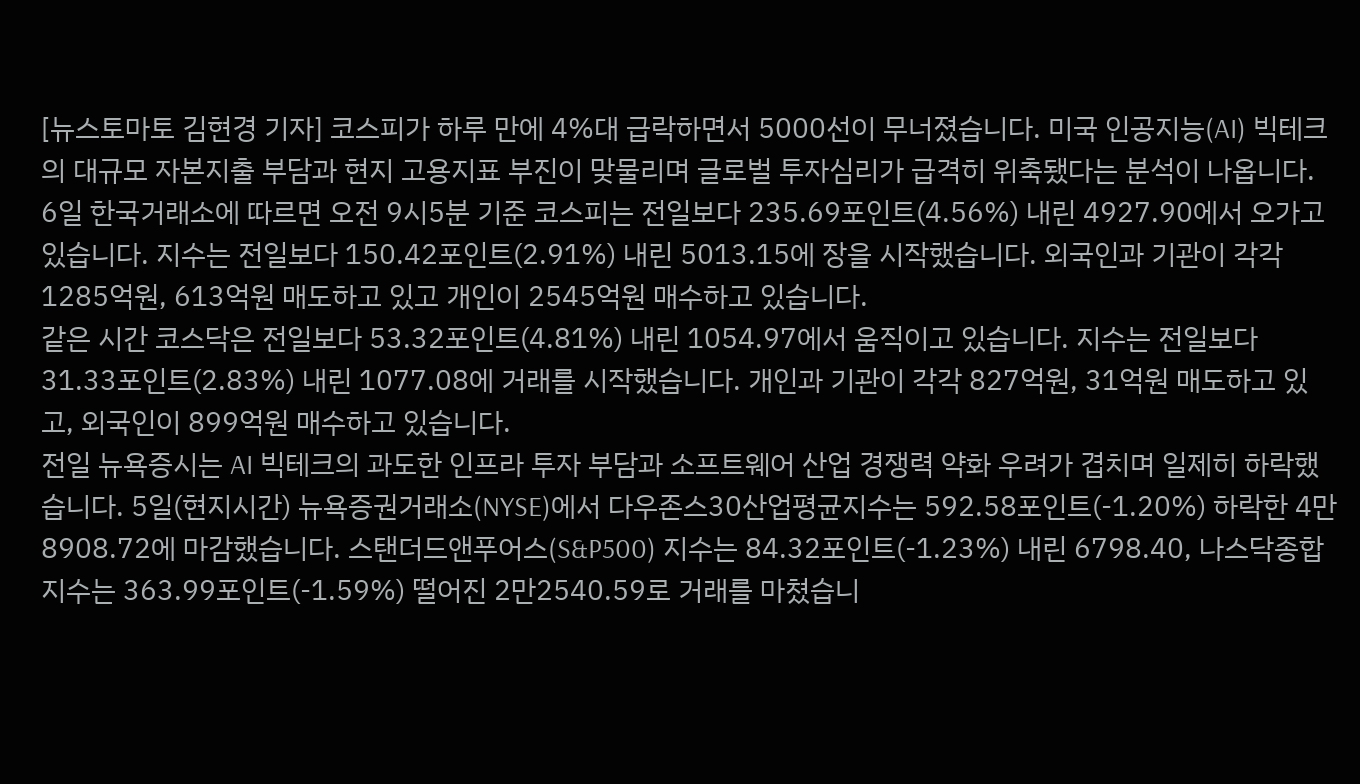[뉴스토마토 김현경 기자] 코스피가 하루 만에 4%대 급락하면서 5000선이 무너졌습니다. 미국 인공지능(AI) 빅테크의 대규모 자본지출 부담과 현지 고용지표 부진이 맞물리며 글로벌 투자심리가 급격히 위축됐다는 분석이 나옵니다.
6일 한국거래소에 따르면 오전 9시5분 기준 코스피는 전일보다 235.69포인트(4.56%) 내린 4927.90에서 오가고 있습니다. 지수는 전일보다 150.42포인트(2.91%) 내린 5013.15에 장을 시작했습니다. 외국인과 기관이 각각 1285억원, 613억원 매도하고 있고 개인이 2545억원 매수하고 있습니다.
같은 시간 코스닥은 전일보다 53.32포인트(4.81%) 내린 1054.97에서 움직이고 있습니다. 지수는 전일보다 31.33포인트(2.83%) 내린 1077.08에 거래를 시작했습니다. 개인과 기관이 각각 827억원, 31억원 매도하고 있고, 외국인이 899억원 매수하고 있습니다.
전일 뉴욕증시는 AI 빅테크의 과도한 인프라 투자 부담과 소프트웨어 산업 경쟁력 약화 우려가 겹치며 일제히 하락했습니다. 5일(현지시간) 뉴욕증권거래소(NYSE)에서 다우존스30산업평균지수는 592.58포인트(-1.20%) 하락한 4만8908.72에 마감했습니다. 스탠더드앤푸어스(S&P500) 지수는 84.32포인트(-1.23%) 내린 6798.40, 나스닥종합지수는 363.99포인트(-1.59%) 떨어진 2만2540.59로 거래를 마쳤습니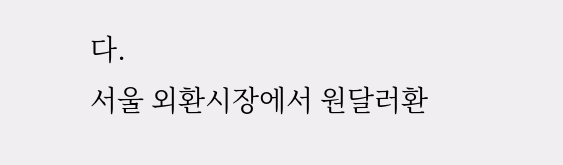다.
서울 외환시장에서 원달러환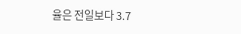율은 전일보다 3.7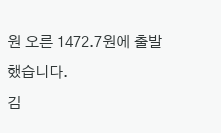원 오른 1472.7원에 출발했습니다.
김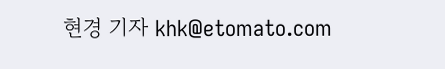현경 기자 khk@etomato.com